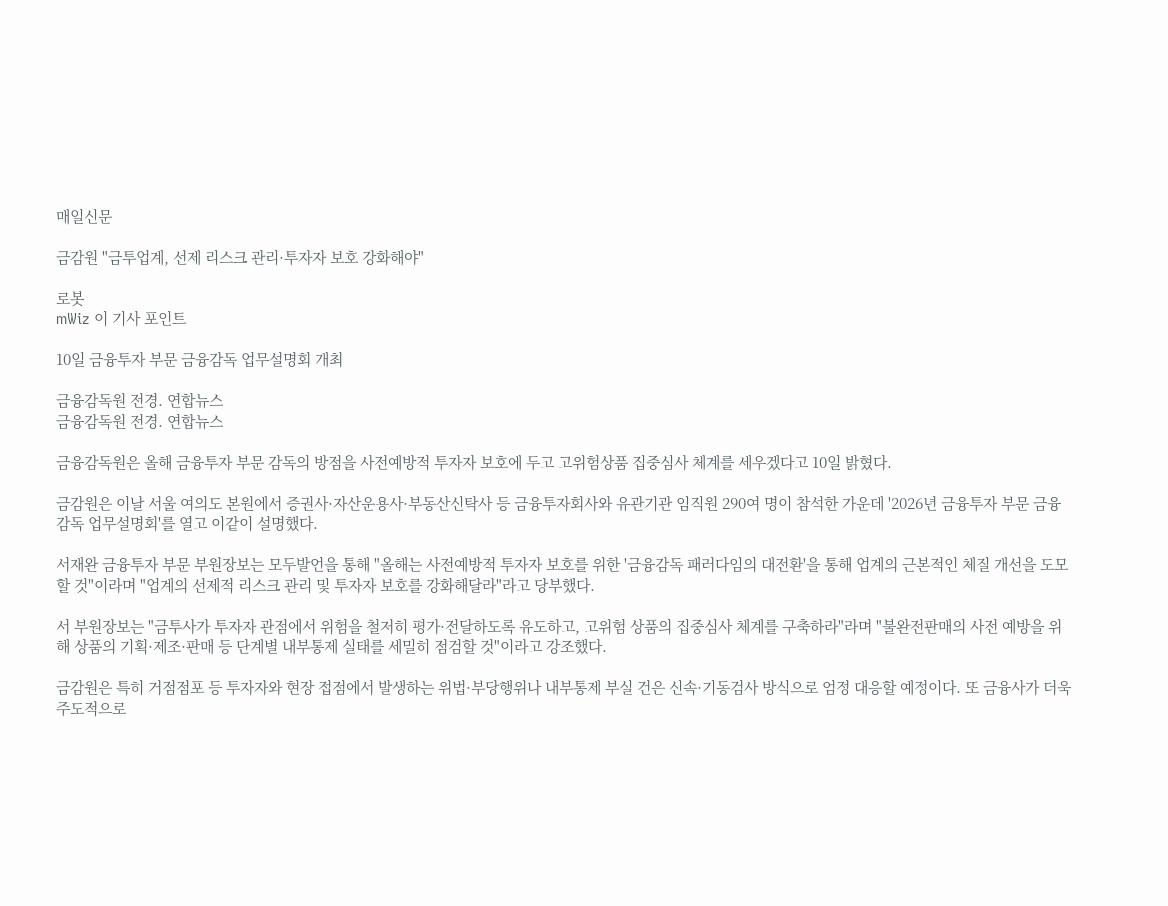매일신문

금감원 "금투업계, 선제 리스크 관리·투자자 보호 강화해야"

로봇
mWiz 이 기사 포인트

10일 금융투자 부문 금융감독 업무설명회 개최

금융감독원 전경. 연합뉴스
금융감독원 전경. 연합뉴스

금융감독원은 올해 금융투자 부문 감독의 방점을 사전예방적 투자자 보호에 두고 고위험상품 집중심사 체계를 세우겠다고 10일 밝혔다.

금감원은 이날 서울 여의도 본원에서 증권사·자산운용사·부동산신탁사 등 금융투자회사와 유관기관 임직원 290여 명이 참석한 가운데 '2026년 금융투자 부문 금융감독 업무설명회'를 열고 이같이 설명했다.

서재완 금융투자 부문 부원장보는 모두발언을 통해 "올해는 사전예방적 투자자 보호를 위한 '금융감독 패러다임의 대전환'을 통해 업계의 근본적인 체질 개선을 도모할 것"이라며 "업계의 선제적 리스크 관리 및 투자자 보호를 강화해달라"라고 당부했다.

서 부원장보는 "금투사가 투자자 관점에서 위험을 철저히 평가·전달하도록 유도하고, 고위험 상품의 집중심사 체계를 구축하라"라며 "불완전판매의 사전 예방을 위해 상품의 기획·제조·판매 등 단계별 내부통제 실태를 세밀히 점검할 것"이라고 강조했다.

금감원은 특히 거점점포 등 투자자와 현장 접점에서 발생하는 위법·부당행위나 내부통제 부실 건은 신속·기동검사 방식으로 엄정 대응할 예정이다. 또 금융사가 더욱 주도적으로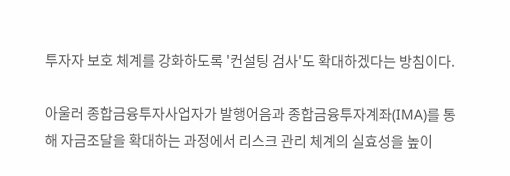투자자 보호 체계를 강화하도록 '컨설팅 검사'도 확대하겠다는 방침이다.

아울러 종합금융투자사업자가 발행어음과 종합금융투자계좌(IMA)를 통해 자금조달을 확대하는 과정에서 리스크 관리 체계의 실효성을 높이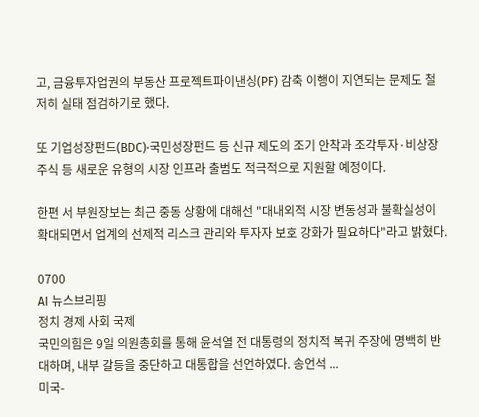고, 금융투자업권의 부동산 프로젝트파이낸싱(PF) 감축 이행이 지연되는 문제도 철저히 실태 점검하기로 했다.

또 기업성장펀드(BDC)·국민성장펀드 등 신규 제도의 조기 안착과 조각투자·비상장주식 등 새로운 유형의 시장 인프라 출범도 적극적으로 지원할 예정이다.

한편 서 부원장보는 최근 중동 상황에 대해선 "대내외적 시장 변동성과 불확실성이 확대되면서 업계의 선제적 리스크 관리와 투자자 보호 강화가 필요하다"라고 밝혔다.

0700
AI 뉴스브리핑
정치 경제 사회 국제
국민의힘은 9일 의원총회를 통해 윤석열 전 대통령의 정치적 복귀 주장에 명백히 반대하며, 내부 갈등을 중단하고 대통합을 선언하였다. 송언석 ...
미국-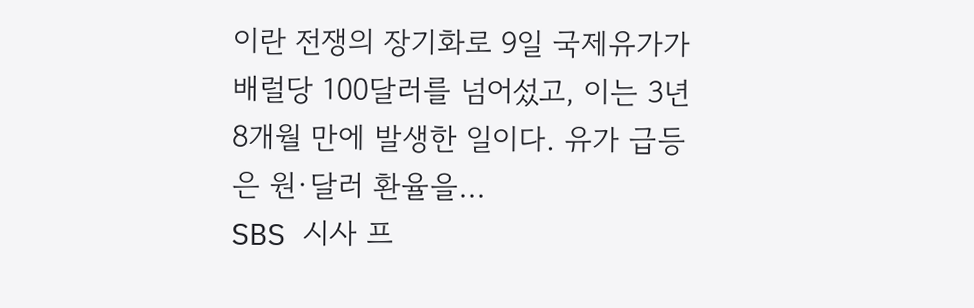이란 전쟁의 장기화로 9일 국제유가가 배럴당 100달러를 넘어섰고, 이는 3년 8개월 만에 발생한 일이다. 유가 급등은 원·달러 환율을...
SBS 시사 프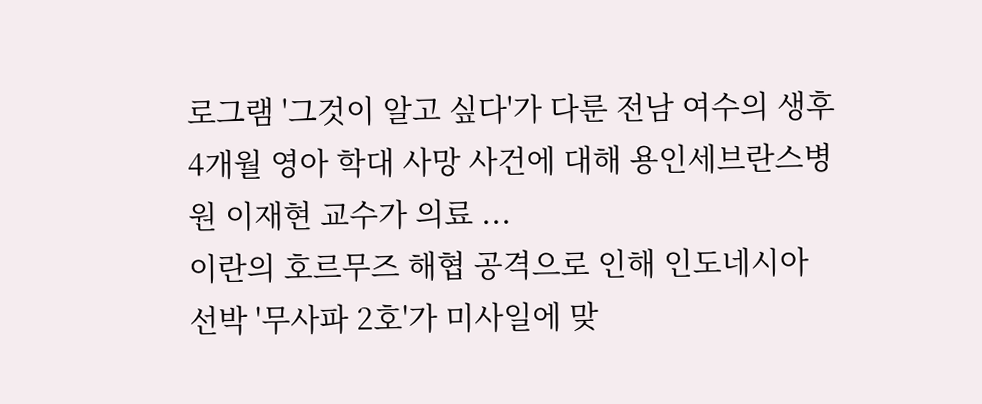로그램 '그것이 알고 싶다'가 다룬 전남 여수의 생후 4개월 영아 학대 사망 사건에 대해 용인세브란스병원 이재현 교수가 의료 ...
이란의 호르무즈 해협 공격으로 인해 인도네시아 선박 '무사파 2호'가 미사일에 맞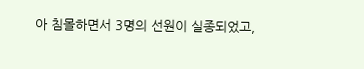아 침몰하면서 3명의 선원이 실종되었고,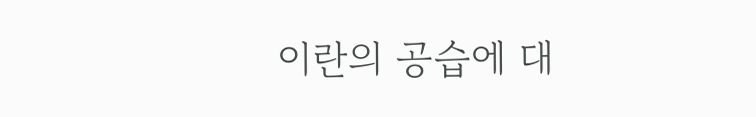이란의 공습에 대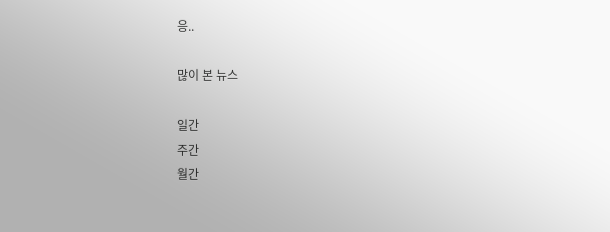응..

많이 본 뉴스

일간
주간
월간